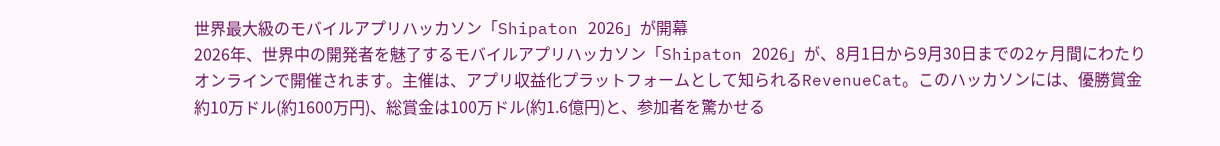世界最大級のモバイルアプリハッカソン「Shipaton 2026」が開幕
2026年、世界中の開発者を魅了するモバイルアプリハッカソン「Shipaton 2026」が、8月1日から9月30日までの2ヶ月間にわたりオンラインで開催されます。主催は、アプリ収益化プラットフォームとして知られるRevenueCat。このハッカソンには、優勝賞金約10万ドル(約1600万円)、総賞金は100万ドル(約1.6億円)と、参加者を驚かせる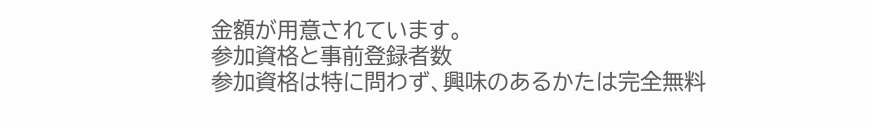金額が用意されています。
参加資格と事前登録者数
参加資格は特に問わず、興味のあるかたは完全無料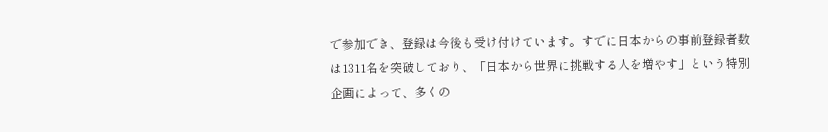で参加でき、登録は今後も受け付けています。すでに日本からの事前登録者数は1311名を突破しており、「日本から世界に挑戦する人を増やす」という特別企画によって、多くの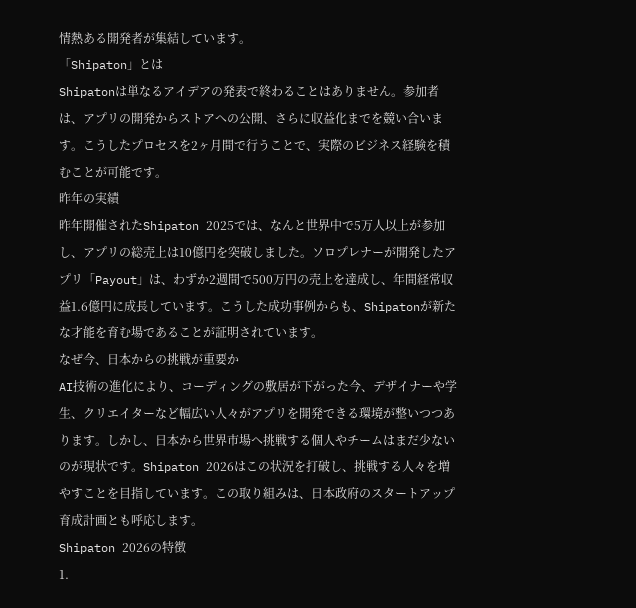情熱ある開発者が集結しています。
「Shipaton」とは
Shipatonは単なるアイデアの発表で終わることはありません。参加者は、アプリの開発からストアへの公開、さらに収益化までを競い合います。こうしたプロセスを2ヶ月間で行うことで、実際のビジネス経験を積むことが可能です。
昨年の実績
昨年開催されたShipaton 2025では、なんと世界中で5万人以上が参加し、アプリの総売上は10億円を突破しました。ソロプレナーが開発したアプリ「Payout」は、わずか2週間で500万円の売上を達成し、年間経常収益1.6億円に成長しています。こうした成功事例からも、Shipatonが新たな才能を育む場であることが証明されています。
なぜ今、日本からの挑戦が重要か
AI技術の進化により、コーディングの敷居が下がった今、デザイナーや学生、クリエイターなど幅広い人々がアプリを開発できる環境が整いつつあります。しかし、日本から世界市場へ挑戦する個人やチームはまだ少ないのが現状です。Shipaton 2026はこの状況を打破し、挑戦する人々を増やすことを目指しています。この取り組みは、日本政府のスタートアップ育成計画とも呼応します。
Shipaton 2026の特徴
1.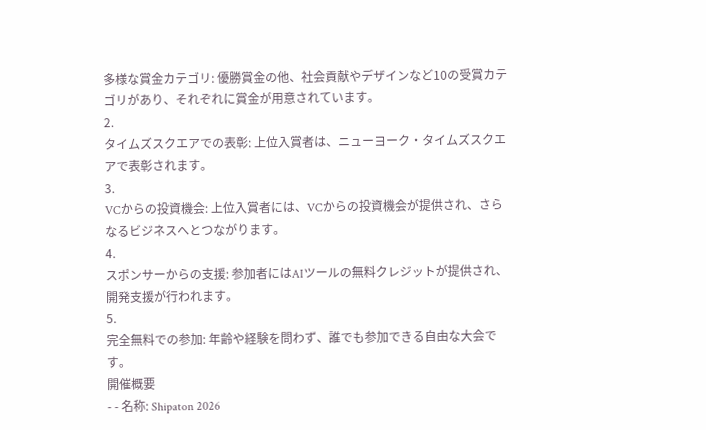多様な賞金カテゴリ: 優勝賞金の他、社会貢献やデザインなど10の受賞カテゴリがあり、それぞれに賞金が用意されています。
2.
タイムズスクエアでの表彰: 上位入賞者は、ニューヨーク・タイムズスクエアで表彰されます。
3.
VCからの投資機会: 上位入賞者には、VCからの投資機会が提供され、さらなるビジネスへとつながります。
4.
スポンサーからの支援: 参加者にはAIツールの無料クレジットが提供され、開発支援が行われます。
5.
完全無料での参加: 年齢や経験を問わず、誰でも参加できる自由な大会です。
開催概要
- - 名称: Shipaton 2026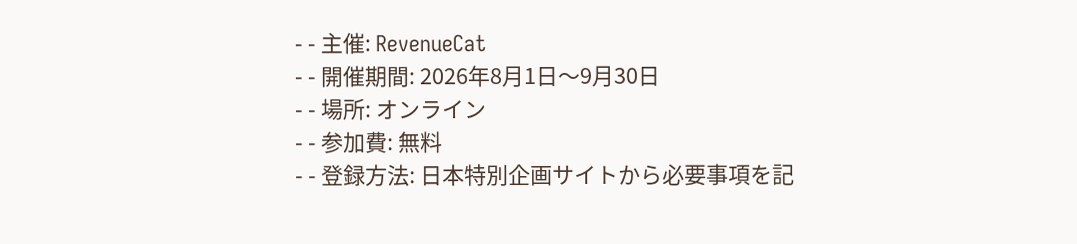- - 主催: RevenueCat
- - 開催期間: 2026年8月1日〜9月30日
- - 場所: オンライン
- - 参加費: 無料
- - 登録方法: 日本特別企画サイトから必要事項を記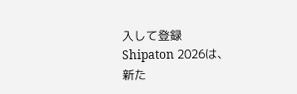入して登録
Shipaton 2026は、新た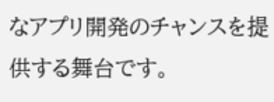なアプリ開発のチャンスを提供する舞台です。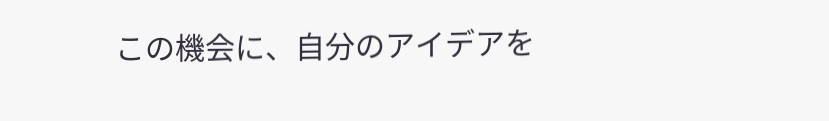この機会に、自分のアイデアを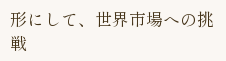形にして、世界市場への挑戦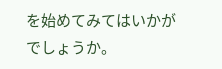を始めてみてはいかがでしょうか。